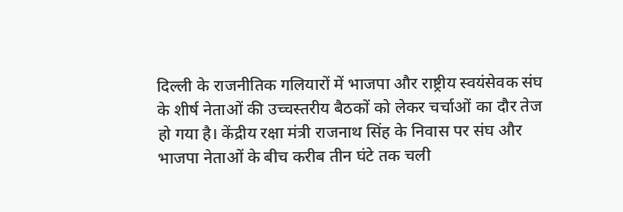दिल्ली के राजनीतिक गलियारों में भाजपा और राष्ट्रीय स्वयंसेवक संघ के शीर्ष नेताओं की उच्चस्तरीय बैठकों को लेकर चर्चाओं का दौर तेज हो गया है। केंद्रीय रक्षा मंत्री राजनाथ सिंह के निवास पर संघ और भाजपा नेताओं के बीच करीब तीन घंटे तक चली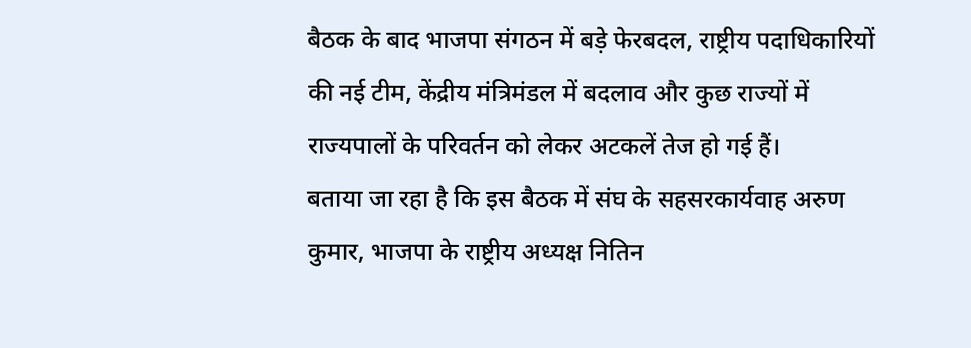बैठक के बाद भाजपा संगठन में बड़े फेरबदल, राष्ट्रीय पदाधिकारियों की नई टीम, केंद्रीय मंत्रिमंडल में बदलाव और कुछ राज्यों में राज्यपालों के परिवर्तन को लेकर अटकलें तेज हो गई हैं।
बताया जा रहा है कि इस बैठक में संघ के सहसरकार्यवाह अरुण कुमार, भाजपा के राष्ट्रीय अध्यक्ष नितिन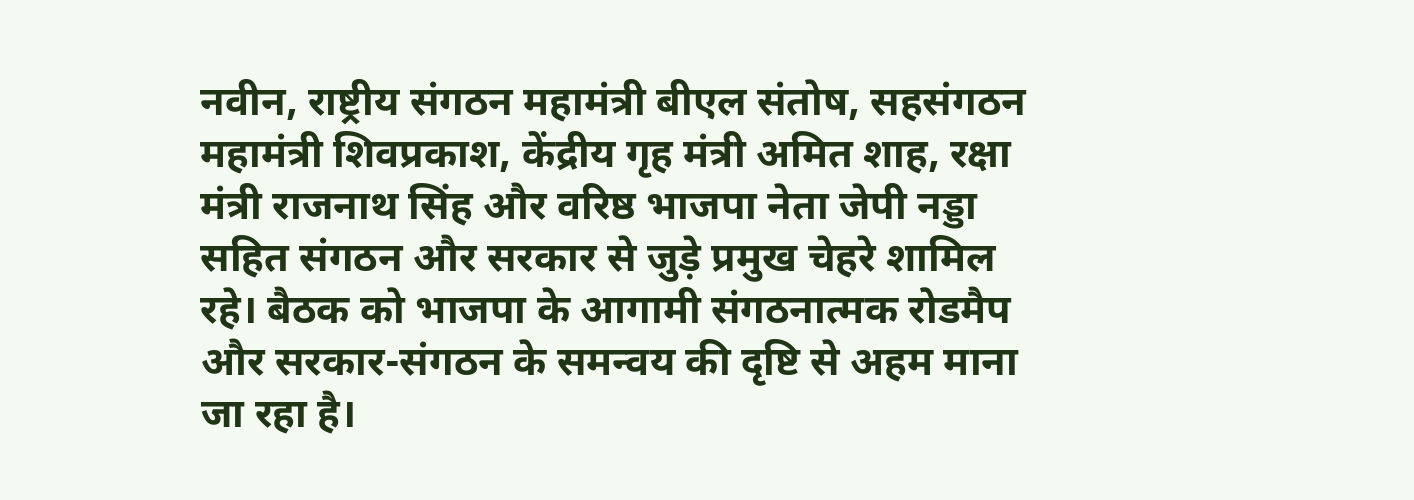नवीन, राष्ट्रीय संगठन महामंत्री बीएल संतोष, सहसंगठन महामंत्री शिवप्रकाश, केंद्रीय गृह मंत्री अमित शाह, रक्षा मंत्री राजनाथ सिंह और वरिष्ठ भाजपा नेता जेपी नड्डा सहित संगठन और सरकार से जुड़े प्रमुख चेहरे शामिल रहे। बैठक को भाजपा के आगामी संगठनात्मक रोडमैप और सरकार-संगठन के समन्वय की दृष्टि से अहम माना जा रहा है।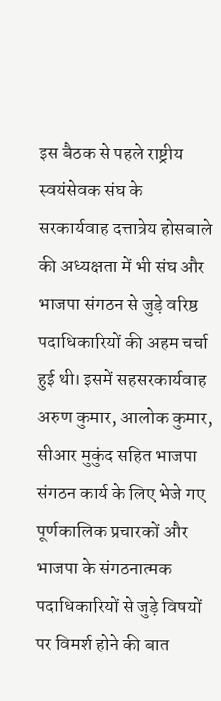इस बैठक से पहले राष्ट्रीय स्वयंसेवक संघ के सरकार्यवाह दत्तात्रेय होसबाले की अध्यक्षता में भी संघ और भाजपा संगठन से जुड़े वरिष्ठ पदाधिकारियों की अहम चर्चा हुई थी। इसमें सहसरकार्यवाह अरुण कुमार, आलोक कुमार, सीआर मुकुंद सहित भाजपा संगठन कार्य के लिए भेजे गए पूर्णकालिक प्रचारकों और भाजपा के संगठनात्मक पदाधिकारियों से जुड़े विषयों पर विमर्श होने की बात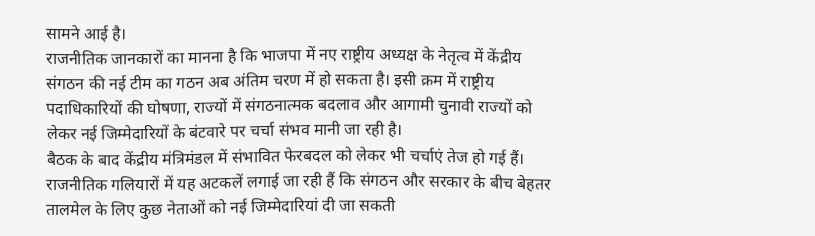सामने आई है।
राजनीतिक जानकारों का मानना है कि भाजपा में नए राष्ट्रीय अध्यक्ष के नेतृत्व में केंद्रीय संगठन की नई टीम का गठन अब अंतिम चरण में हो सकता है। इसी क्रम में राष्ट्रीय पदाधिकारियों की घोषणा, राज्यों में संगठनात्मक बदलाव और आगामी चुनावी राज्यों को लेकर नई जिम्मेदारियों के बंटवारे पर चर्चा संभव मानी जा रही है।
बैठक के बाद केंद्रीय मंत्रिमंडल में संभावित फेरबदल को लेकर भी चर्चाएं तेज हो गई हैं। राजनीतिक गलियारों में यह अटकलें लगाई जा रही हैं कि संगठन और सरकार के बीच बेहतर तालमेल के लिए कुछ नेताओं को नई जिम्मेदारियां दी जा सकती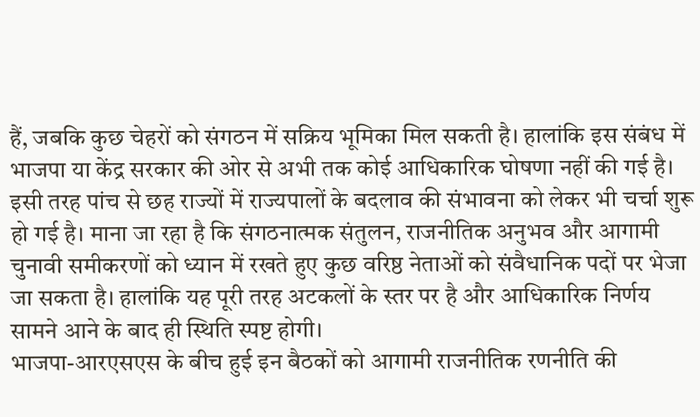हैं, जबकि कुछ चेहरों को संगठन में सक्रिय भूमिका मिल सकती है। हालांकि इस संबंध में भाजपा या केंद्र सरकार की ओर से अभी तक कोई आधिकारिक घोषणा नहीं की गई है।
इसी तरह पांच से छह राज्यों में राज्यपालों के बदलाव की संभावना को लेकर भी चर्चा शुरू हो गई है। माना जा रहा है कि संगठनात्मक संतुलन, राजनीतिक अनुभव और आगामी चुनावी समीकरणों को ध्यान में रखते हुए कुछ वरिष्ठ नेताओं को संवैधानिक पदों पर भेजा जा सकता है। हालांकि यह पूरी तरह अटकलों के स्तर पर है और आधिकारिक निर्णय सामने आने के बाद ही स्थिति स्पष्ट होगी।
भाजपा-आरएसएस के बीच हुई इन बैठकों को आगामी राजनीतिक रणनीति की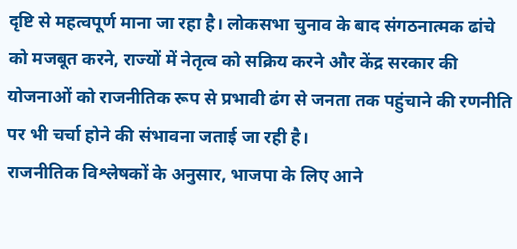दृष्टि से महत्वपूर्ण माना जा रहा है। लोकसभा चुनाव के बाद संगठनात्मक ढांचे को मजबूत करने, राज्यों में नेतृत्व को सक्रिय करने और केंद्र सरकार की योजनाओं को राजनीतिक रूप से प्रभावी ढंग से जनता तक पहुंचाने की रणनीति पर भी चर्चा होने की संभावना जताई जा रही है।
राजनीतिक विश्लेषकों के अनुसार, भाजपा के लिए आने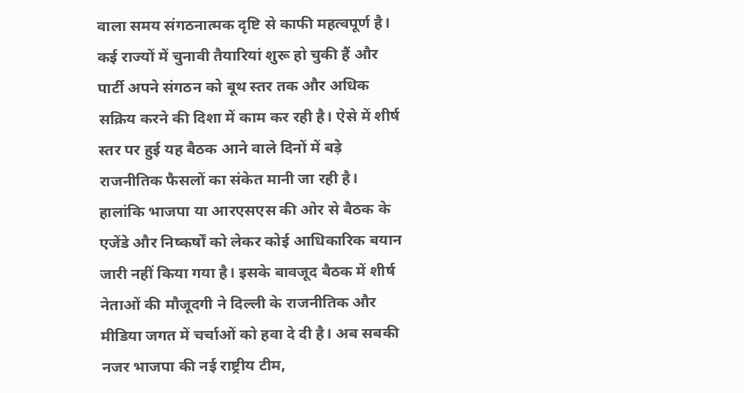वाला समय संगठनात्मक दृष्टि से काफी महत्वपूर्ण है। कई राज्यों में चुनावी तैयारियां शुरू हो चुकी हैं और पार्टी अपने संगठन को बूथ स्तर तक और अधिक सक्रिय करने की दिशा में काम कर रही है। ऐसे में शीर्ष स्तर पर हुई यह बैठक आने वाले दिनों में बड़े राजनीतिक फैसलों का संकेत मानी जा रही है।
हालांकि भाजपा या आरएसएस की ओर से बैठक के एजेंडे और निष्कर्षों को लेकर कोई आधिकारिक बयान जारी नहीं किया गया है। इसके बावजूद बैठक में शीर्ष नेताओं की मौजूदगी ने दिल्ली के राजनीतिक और मीडिया जगत में चर्चाओं को हवा दे दी है। अब सबकी नजर भाजपा की नई राष्ट्रीय टीम,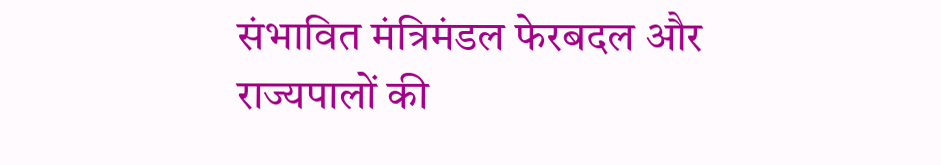संभावित मंत्रिमंडल फेरबदल और राज्यपालों की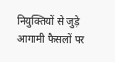नियुक्तियों से जुड़े आगामी फैसलों पर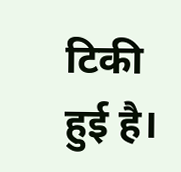टिकी हुई है।